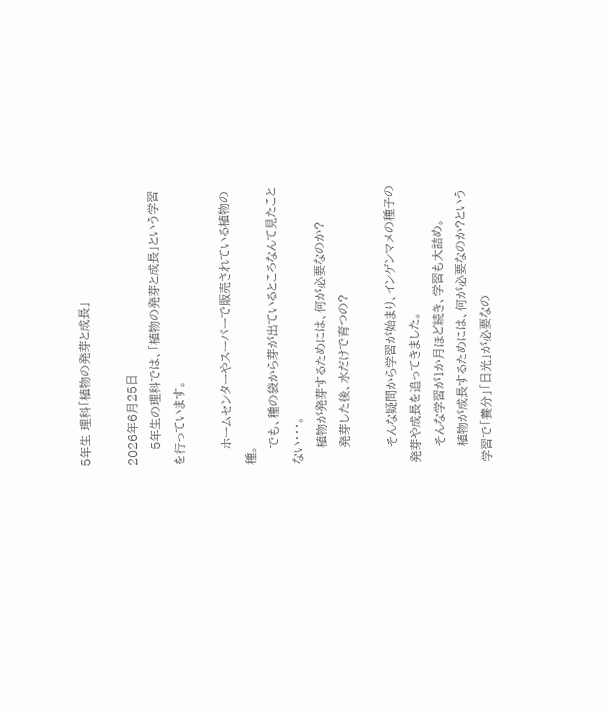5年生 理科「植物の発芽と成長」

2026年6月25日
    5年生の理科では、「植物の発芽と成長」という学習を行っています。

    ホームセンターやスーパーで販売されている植物の種。
    でも、種の袋から芽が出ているところなんて見たことない・・・。
    植物が発芽するためには、何が必要なのか?
    発芽した後、水だけで育つの?

    そんな疑問から学習が始まり、インゲンマメの種子の発芽や成長を追ってきました。
    そんな学習が1か月ほど続き、学習も大詰め。
    植物が成長するためには、何が必要なのか?という学習で「養分」「日光」が必要なの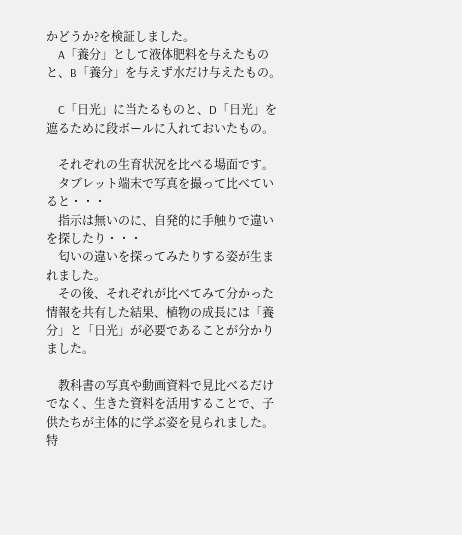かどうか?を検証しました。
    A「養分」として液体肥料を与えたものと、B「養分」を与えず水だけ与えたもの。

    C「日光」に当たるものと、D「日光」を遮るために段ボールに入れておいたもの。

    それぞれの生育状況を比べる場面です。
    タブレット端末で写真を撮って比べていると・・・
    指示は無いのに、自発的に手触りで違いを探したり・・・
    匂いの違いを探ってみたりする姿が生まれました。
    その後、それぞれが比べてみて分かった情報を共有した結果、植物の成長には「養分」と「日光」が必要であることが分かりました。

    教科書の写真や動画資料で見比べるだけでなく、生きた資料を活用することで、子供たちが主体的に学ぶ姿を見られました。特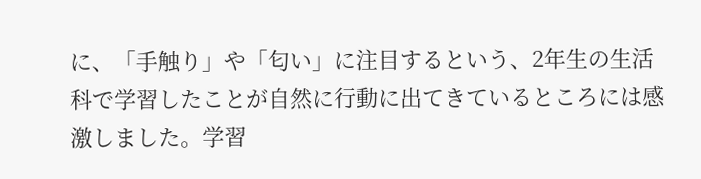に、「手触り」や「匂い」に注目するという、2年生の生活科で学習したことが自然に行動に出てきているところには感激しました。学習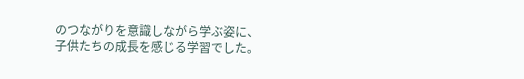のつながりを意識しながら学ぶ姿に、子供たちの成長を感じる学習でした。